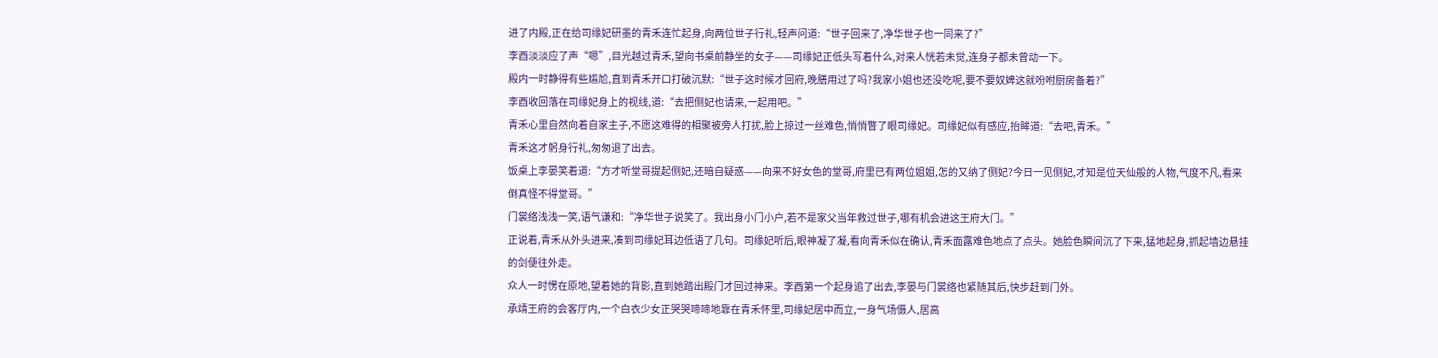进了内殿,正在给司缘妃研墨的青禾连忙起身,向两位世子行礼,轻声问道:“世子回来了,净华世子也一同来了?”
李酉淡淡应了声“嗯”,目光越过青禾,望向书桌前静坐的女子——司缘妃正低头写着什么,对来人恍若未觉,连身子都未曾动一下。
殿内一时静得有些尴尬,直到青禾开口打破沉默:“世子这时候才回府,晚膳用过了吗?我家小姐也还没吃呢,要不要奴婢这就吩咐厨房备着?”
李酉收回落在司缘妃身上的视线,道:“去把侧妃也请来,一起用吧。”
青禾心里自然向着自家主子,不愿这难得的相聚被旁人打扰,脸上掠过一丝难色,悄悄瞥了眼司缘妃。司缘妃似有感应,抬眸道:“去吧,青禾。”
青禾这才躬身行礼,匆匆退了出去。
饭桌上李晏笑着道:“方才听堂哥提起侧妃,还暗自疑惑——向来不好女色的堂哥,府里已有两位姐姐,怎的又纳了侧妃?今日一见侧妃,才知是位天仙般的人物,气度不凡,看来倒真怪不得堂哥。”
门裳络浅浅一笑,语气谦和:“净华世子说笑了。我出身小门小户,若不是家父当年救过世子,哪有机会进这王府大门。”
正说着,青禾从外头进来,凑到司缘妃耳边低语了几句。司缘妃听后,眼神凝了凝,看向青禾似在确认,青禾面露难色地点了点头。她脸色瞬间沉了下来,猛地起身,抓起墙边悬挂的剑便往外走。
众人一时愣在原地,望着她的背影,直到她踏出殿门才回过神来。李酉第一个起身追了出去,李晏与门裳络也紧随其后,快步赶到门外。
承靖王府的会客厅内,一个白衣少女正哭哭啼啼地靠在青禾怀里,司缘妃居中而立,一身气场慑人,居高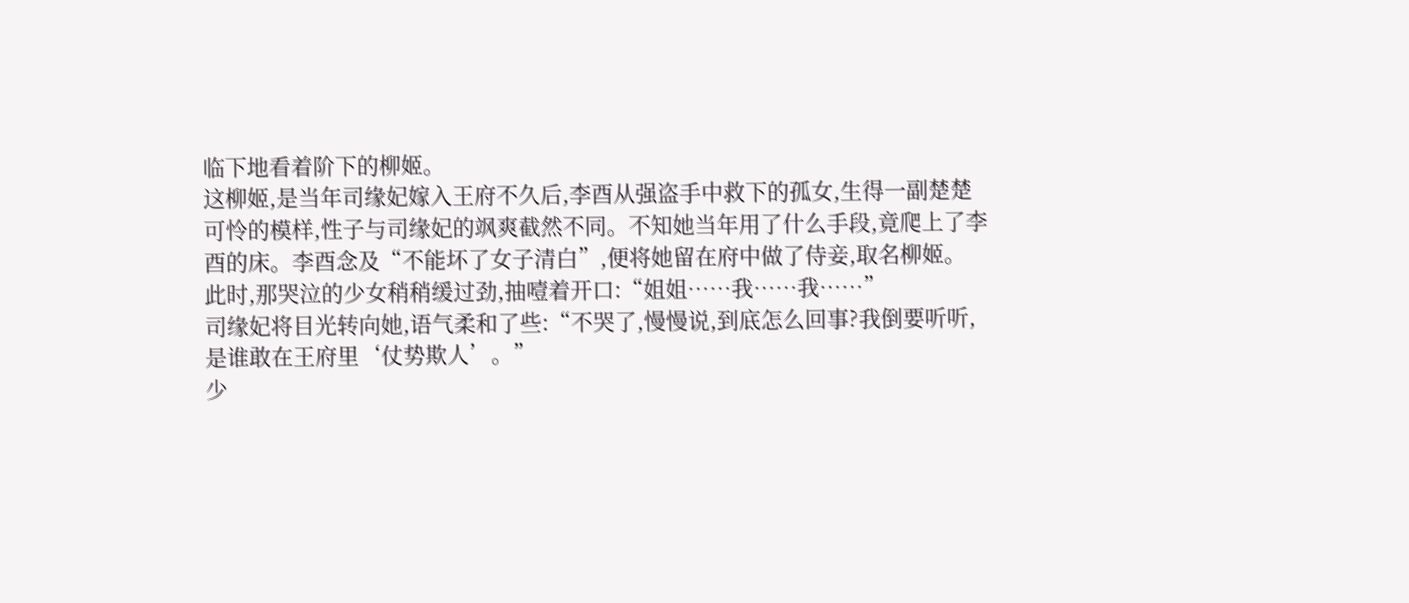临下地看着阶下的柳姬。
这柳姬,是当年司缘妃嫁入王府不久后,李酉从强盗手中救下的孤女,生得一副楚楚可怜的模样,性子与司缘妃的飒爽截然不同。不知她当年用了什么手段,竟爬上了李酉的床。李酉念及“不能坏了女子清白”,便将她留在府中做了侍妾,取名柳姬。
此时,那哭泣的少女稍稍缓过劲,抽噎着开口:“姐姐……我……我……”
司缘妃将目光转向她,语气柔和了些:“不哭了,慢慢说,到底怎么回事?我倒要听听,是谁敢在王府里‘仗势欺人’。”
少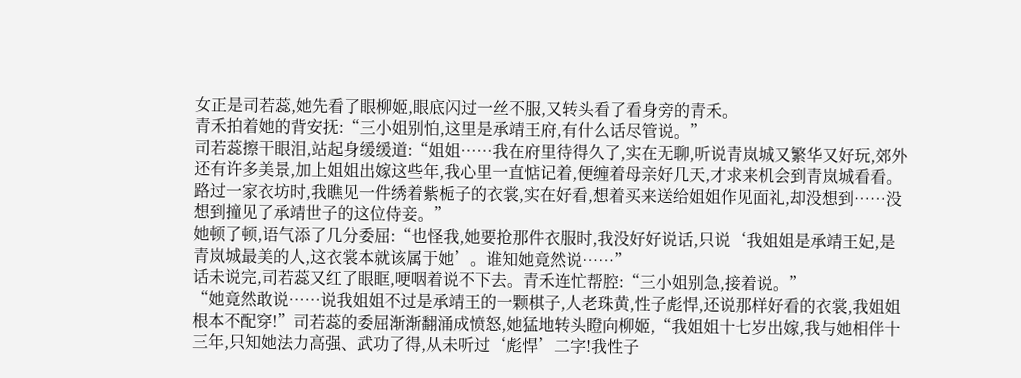女正是司若蕊,她先看了眼柳姬,眼底闪过一丝不服,又转头看了看身旁的青禾。
青禾拍着她的背安抚:“三小姐别怕,这里是承靖王府,有什么话尽管说。”
司若蕊擦干眼泪,站起身缓缓道:“姐姐……我在府里待得久了,实在无聊,听说青岚城又繁华又好玩,郊外还有许多美景,加上姐姐出嫁这些年,我心里一直惦记着,便缠着母亲好几天,才求来机会到青岚城看看。路过一家衣坊时,我瞧见一件绣着紫栀子的衣裳,实在好看,想着买来送给姐姐作见面礼,却没想到……没想到撞见了承靖世子的这位侍妾。”
她顿了顿,语气添了几分委屈:“也怪我,她要抢那件衣服时,我没好好说话,只说‘我姐姐是承靖王妃,是青岚城最美的人,这衣裳本就该属于她’。谁知她竟然说……”
话未说完,司若蕊又红了眼眶,哽咽着说不下去。青禾连忙帮腔:“三小姐别急,接着说。”
“她竟然敢说……说我姐姐不过是承靖王的一颗棋子,人老珠黄,性子彪悍,还说那样好看的衣裳,我姐姐根本不配穿!”司若蕊的委屈渐渐翻涌成愤怒,她猛地转头瞪向柳姬,“我姐姐十七岁出嫁,我与她相伴十三年,只知她法力高强、武功了得,从未听过‘彪悍’二字!我性子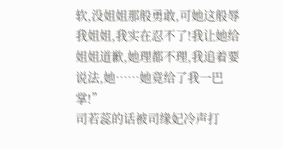软,没姐姐那般勇敢,可她这般辱我姐姐,我实在忍不了!我让她给姐姐道歉,她理都不理,我追着要说法,她……她竟给了我一巴掌!”
司若蕊的话被司缘妃冷声打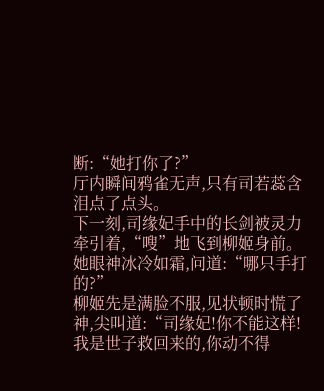断:“她打你了?”
厅内瞬间鸦雀无声,只有司若蕊含泪点了点头。
下一刻,司缘妃手中的长剑被灵力牵引着,“嗖”地飞到柳姬身前。她眼神冰冷如霜,问道:“哪只手打的?”
柳姬先是满脸不服,见状顿时慌了神,尖叫道:“司缘妃!你不能这样!我是世子救回来的,你动不得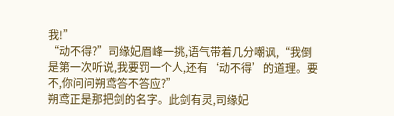我!”
“动不得?”司缘妃眉峰一挑,语气带着几分嘲讽,“我倒是第一次听说,我要罚一个人,还有‘动不得’的道理。要不,你问问朔鸢答不答应?”
朔鸢正是那把剑的名字。此剑有灵,司缘妃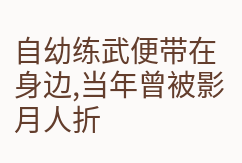自幼练武便带在身边,当年曾被影月人折